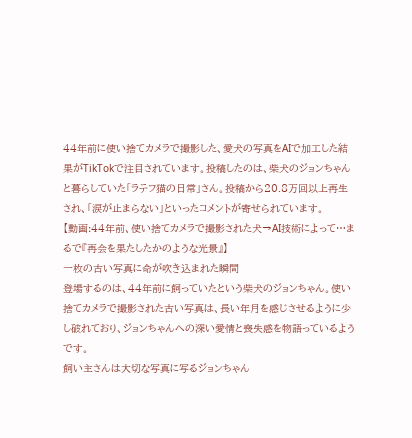44年前に使い捨てカメラで撮影した、愛犬の写真をAIで加工した結果がTikTokで注目されています。投稿したのは、柴犬のジョンちゃんと暮らしていた「ラテフ猫の日常」さん。投稿から20.8万回以上再生され、「涙が止まらない」といったコメントが寄せられています。
【動画:44年前、使い捨てカメラで撮影された犬→AI技術によって…まるで『再会を果たしたかのような光景』】
一枚の古い写真に命が吹き込まれた瞬間
登場するのは、44年前に飼っていたという柴犬のジョンちゃん。使い捨てカメラで撮影された古い写真は、長い年月を感じさせるように少し破れており、ジョンちゃんへの深い愛情と喪失感を物語っているようです。
飼い主さんは大切な写真に写るジョンちゃん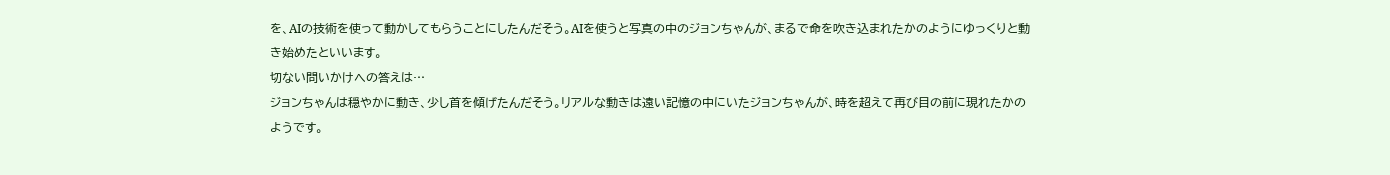を、AIの技術を使って動かしてもらうことにしたんだそう。AIを使うと写真の中のジョンちゃんが、まるで命を吹き込まれたかのようにゆっくりと動き始めたといいます。
切ない問いかけへの答えは…
ジョンちゃんは穏やかに動き、少し首を傾げたんだそう。リアルな動きは遠い記憶の中にいたジョンちゃんが、時を超えて再び目の前に現れたかのようです。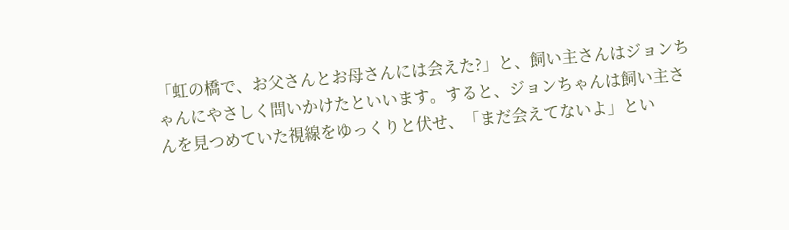「虹の橋で、お父さんとお母さんには会えた?」と、飼い主さんはジョンちゃんにやさしく問いかけたといいます。すると、ジョンちゃんは飼い主さんを見つめていた視線をゆっくりと伏せ、「まだ会えてないよ」とい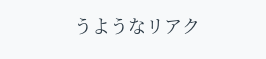うようなリアク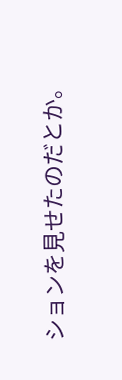ションを見せたのだとか。